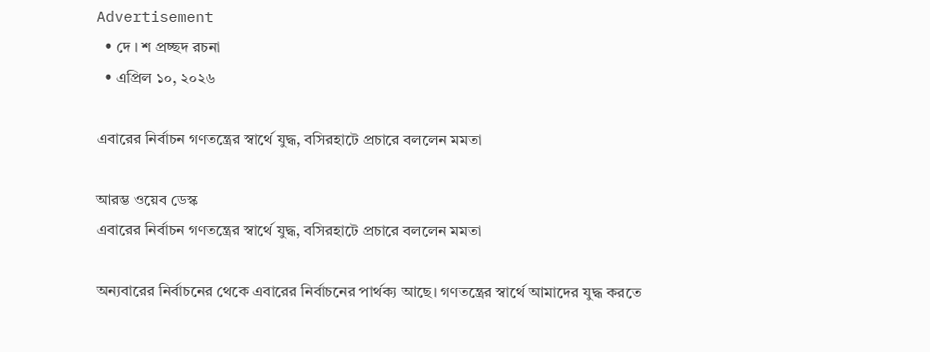Advertisement
  • দে । শ প্রচ্ছদ রচনা
  • এপ্রিল ১০, ২০২৬

এবারের নির্বাচন গণতন্ত্রের স্বার্থে যুদ্ধ, বসিরহাটে প্রচারে বললেন মমতা

আরম্ভ ওয়েব ডেস্ক
এবারের নির্বাচন গণতন্ত্রের স্বার্থে যুদ্ধ, বসিরহাটে প্রচারে বললেন মমতা

অন্যবারের নির্বাচনের থেকে এবারের নির্বাচনের পার্থক্য আছে। গণতন্ত্রের স্বার্থে আমাদের যুদ্ধ করতে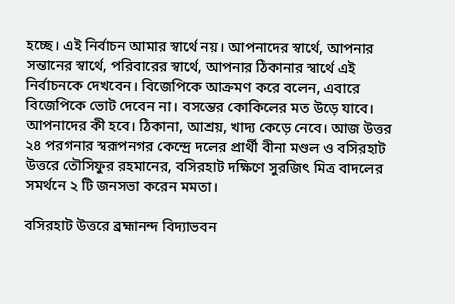হচ্ছে। এই নির্বাচন আমার স্বার্থে নয়। আপনাদের স্বার্থে, আপনার সন্তানের স্বার্থে, পরিবারের স্বার্থে, আপনার ঠিকানার স্বার্থে এই নির্বাচনকে দেখবেন। বিজেপিকে আক্রমণ করে বলেন, এবারে বিজেপিকে ভোট দেবেন না। বসন্তের কোকিলের মত উড়ে যাবে। আপনাদের কী হবে। ঠিকানা, আশ্রয়, খাদ্য কেড়ে নেবে। আজ উত্তর ২৪ পরগনার স্বরূপনগর কেন্দ্রে দলের প্রার্থী বীনা মণ্ডল ও বসিরহাট উত্তরে তৌসিফুর রহমানের, বসিরহাট দক্ষিণে সুরজিৎ মিত্র বাদলের সমর্থনে ২ টি জনসভা করেন মমতা।

বসিরহাট উত্তরে ব্রহ্মানন্দ বিদ্যাভবন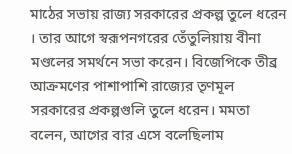মাঠের সভায় রাজ্য সরকারের প্রকল্প তুলে ধরেন । তার আগে স্বরূপনগরের তেঁতুলিয়ায় বীনা মণ্ডলের সমর্থনে সভা করেন। বিজেপিকে তীব্র আক্রমণের পাশাপাশি রাজ্যের তৃণমূল সরকারের প্রকল্পগুলি তুলে ধরেন। মমতা বলেন, আগের বার এসে বলেছিলাম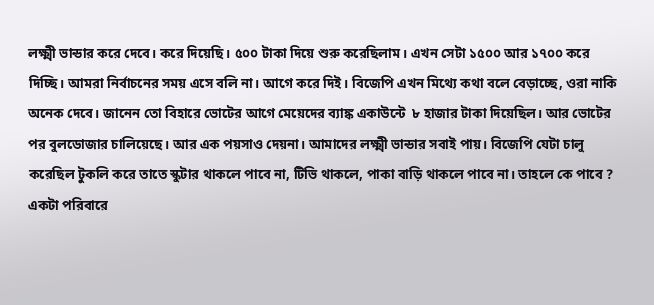লক্ষ্মী ভান্ডার করে দেবে। করে দিয়েছি। ৫০০ টাকা দিয়ে শুরু করেছিলাম। এখন সেটা ১৫০০ আর ১৭০০ করে দিচ্ছি। আমরা নির্বাচনের সময় এসে বলি না। আগে করে দিই। বিজেপি এখন মিথ্যে কথা বলে বেড়াচ্ছে, ওরা নাকি অনেক দেবে। জানেন তো বিহারে ভোটের আগে মেয়েদের ব্যাঙ্ক একাউন্টে  ৮ হাজার টাকা দিয়েছিল। আর ভোটের পর বুলডোজার চালিয়েছে। আর এক পয়সাও দেয়না। আমাদের লক্ষ্মী ভান্ডার সবাই পায়। বিজেপি যেটা চালু করেছিল টুকলি করে তাতে স্কুটার থাকলে পাবে না, টিভি থাকলে, পাকা বাড়ি থাকলে পাবে না। তাহলে কে পাবে ? একটা পরিবারে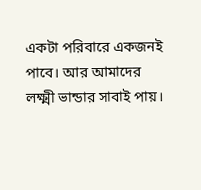একটা পরিবারে একজনই পাবে। আর আমাদের লক্ষ্মী ভান্ডার সাবাই পায়।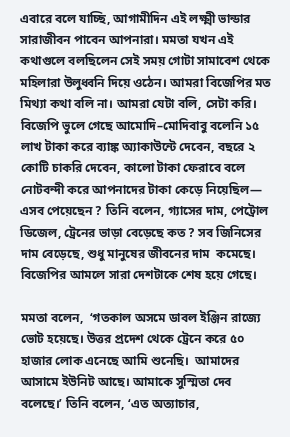এবারে বলে যাচ্ছি, আগামীদিন এই লক্ষ্মী ভান্ডার সারাজীবন পাবেন আপনারা। মমতা যখন এই কথাগুলে বলছিলেন সেই সময় গোটা সামাবেশ থেকে মহিলারা উলুধ্বনি দিয়ে ওঠেন। আমরা বিজেপির মত মিথ্যা কথা বলি না। আমরা যেটা বলি, সেটা করি। বিজেপি ভুলে গেছে আমোদি–মোদিবাবু বলেনি ১৫ লাখ টাকা করে ব্যাঙ্ক অ্যাকাউন্টে দেবেন, বছরে ২ কোটি চাকরি দেবেন, কালো টাকা ফেরাবে বলে নোটবন্দী করে আপনাদের টাকা কেড়ে নিয়েছিল— এসব পেয়েছেন ? তিনি বলেন, গ্যাসের দাম, পেট্রোল ডিজেল, ট্রেনের ভাড়া বেড়েছে কত ? সব জিনিসের দাম বেড়েছে, শুধু মানুষের জীবনের দাম  কমেছে। বিজেপির আমলে সারা দেশটাকে শেষ হয়ে গেছে।

মমতা বলেন,  ‘গতকাল অসমে ডাবল ইঞ্জিন রাজ্যে ভোট হয়েছে। উত্তর প্রদেশ থেকে ট্রেনে করে ৫০ হাজার লোক এনেছে আমি শুনেছি।  আমাদের আসামে ইউনিট আছে। আমাকে সুস্মিতা দেব  বলেছে।’ তিনি বলেন, ‘এত অত্যাচার,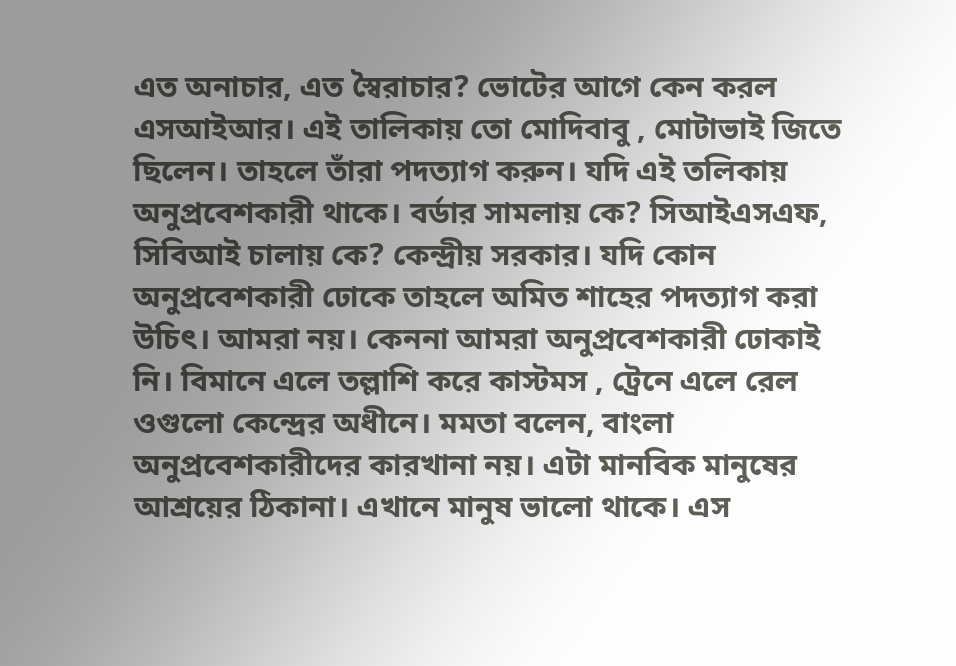এত অনাচার, এত স্বৈরাচার? ভোটের আগে কেন করল এসআইআর। এই তালিকায় তো মোদিবাবু , মোটাভাই জিতে ছিলেন। তাহলে তাঁরা পদত্যাগ করুন। যদি এই তলিকায় অনুপ্রবেশকারী থাকে। বর্ডার সামলায় কে? সিআইএসএফ, সিবিআই চালায় কে? কেন্দ্রীয় সরকার। যদি কোন অনুপ্রবেশকারী ঢোকে তাহলে অমিত শাহের পদত্যাগ করা উচিৎ। আমরা নয়। কেননা আমরা অনুপ্রবেশকারী ঢোকাই নি। বিমানে এলে তল্লাশি করে কাস্টমস , ট্রেনে এলে রেল ওগুলো কেন্দ্রের অধীনে। মমতা বলেন, বাংলা অনুপ্রবেশকারীদের কারখানা নয়। এটা মানবিক মানুষের আশ্রয়ের ঠিকানা। এখানে মানুষ ভালো থাকে। এস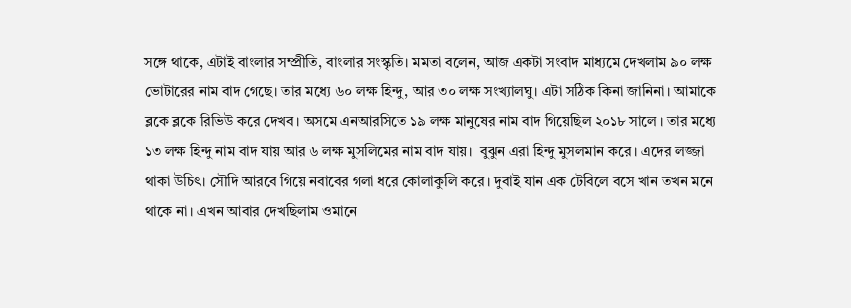সঙ্গে থাকে, এটাই বাংলার সম্প্রীতি, বাংলার সংস্কৃতি। মমতা বলেন, আজ একটা সংবাদ মাধ্যমে দেখলাম ৯০ লক্ষ ভোটারের নাম বাদ গেছে। তার মধ্যে ৬০ লক্ষ হিন্দু, আর ৩০ লক্ষ সংখ্যালঘু। এটা সঠিক কিনা জানিনা। আমাকে ব্লকে ব্লকে রিভিউ করে দেখব। অসমে এনআরসিতে ১৯ লক্ষ মানুষের নাম বাদ গিয়েছিল ২০১৮ সালে । তার মধ্যে ১৩ লক্ষ হিন্দু নাম বাদ যায় আর ৬ লক্ষ মুসলিমের নাম বাদ যায়।  বুঝুন এরা হিন্দু মুসলমান করে। এদের লজ্জা থাকা উচিৎ। সৌদি আরবে গিয়ে নবাবের গলা ধরে কোলাকুলি করে। দুবাই যান এক টেবিলে বসে খান তখন মনে থাকে না। এখন আবার দেখছিলাম ওমানে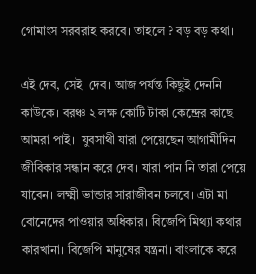গোমাংস সরবরাহ করবে। তাহলে ? বড় বড় কথা।

এই দেব, সেই  দেব। আজ পর্যন্ত কিছুই দেননি কাউকে। বরঞ্চ ২ লক্ষ কোটি টাকা কেন্দ্রের কাছে আমরা পাই।  যুবসাথী যারা পেয়েছেন আগামীদিন জীবিকার সন্ধান করে দেব। যারা পান নি তারা পেয়ে যাবেন। লক্ষ্মী ভান্ডার সারাজীবন চলবে। এটা মা বোনেদের পাওয়ার অধিকার। বিজেপি মিথ্যা কথার কারখানা। বিজেপি মানুষের যন্ত্রনা। বাংলাকে করে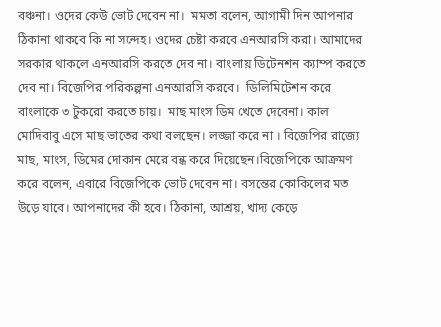বঞ্চনা। ওদের কেউ ভোট দেবেন না।  মমতা বলেন, আগামী দিন আপনার ঠিকানা থাকবে কি না সন্দেহ। ওদের চেষ্টা করবে এনআরসি করা। আমাদের সরকার থাকলে এনআরসি করতে দেব না। বাংলায় ডিটেনশন ক্যাম্প করতে দেব না। বিজেপির পরিকল্পনা এনআরসি করবে।  ডিলিমিটেশন করে বাংলাকে ৩ টুকরো করতে চায়।  মাছ মাংস ডিম খেতে দেবেনা। কাল মোদিবাবু এসে মাছ ভাতের কথা বলছেন। লজ্জা করে না । বিজেপির রাজ্যে মাছ, মাংস, ডিমের দোকান মেরে বন্ধ করে দিয়েছেন।বিজেপিকে আক্রমণ করে বলেন, এবারে বিজেপিকে ভোট দেবেন না। বসন্তের কোকিলের মত উড়ে যাবে। আপনাদের কী হবে। ঠিকানা, আশ্রয়, খাদ্য কেড়ে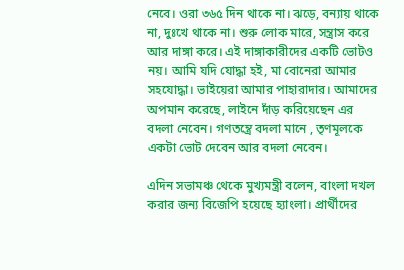নেবে। ওরা ৩৬৫ দিন থাকে না। ঝড়ে, বন্যায় থাকে না, দুঃখে থাকে না। শুরু লোক মারে, সন্ত্রাস করে আর দাঙ্গা করে। এই দাঙ্গাকারীদের একটি ভোটও নয়। আমি যদি যোদ্ধা হই, মা বোনেরা আমার সহযোদ্ধা। ভাইয়েরা আমার পাহারাদার। আমাদের অপমান করেছে, লাইনে দাঁড় করিয়েছেন এর বদলা নেবেন। গণতন্ত্রে বদলা মানে , তৃণমূলকে একটা ভোট দেবেন আর বদলা নেবেন।

এদিন সভামঞ্চ থেকে মুখ্যমন্ত্রী বলেন, বাংলা দখল করার জন্য বিজেপি হয়েছে হ্যাংলা। প্রার্থীদের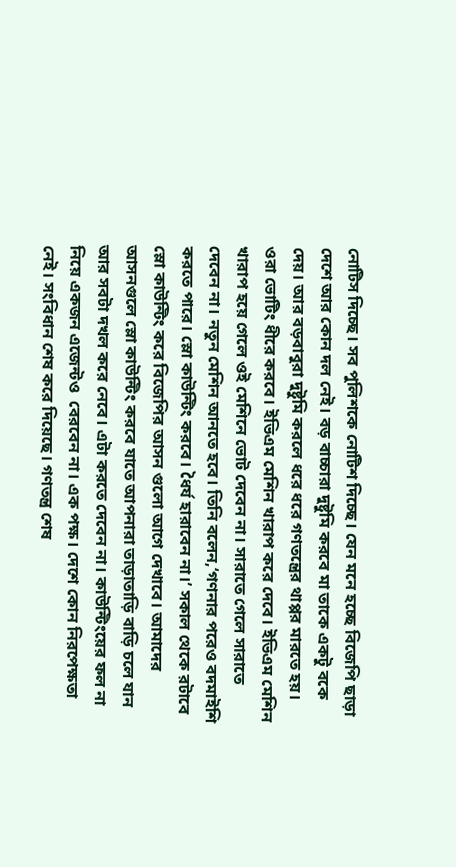নোটিস দিচ্ছে। সব পুলিশকে নোটিশ দিচ্ছে। যেন মনে হচ্ছে বিজেপি ছাড়া দেশে আর কোন দল নেই। বড় বাচ্চারা দুষ্টুমি করবে মা তাকে একটু বকে দেয়। আর বড়বাবুরা দুষ্টুমি করলে ধরে ধরে গণতন্ত্রের থাপ্পর মারতে হয়।  ওরা ভোটিং ধীরে করবে। ইভিএম মেশিন খারাপ করে দেবে। ইভিএম মেশিন খারাপ হয়ে গেলে ওই মেশিনে ভোট দেবেন না। সারাতে গেলে সারাতে দেবেন না। নতুন মেশিন আনতে হবে। তিনি বলেন,‘গণনার পরেও বদমাইশি করতে পারে। স্লো কাউন্টিং করবে। ধৈর্য হারাবেন না।’ সকাল থেকে রটাবে স্লো কাউন্টিং করে বিজেপির আসন গুলো আগে দেখাবে। আমাদের আসনগুলে স্লো কাউন্টিং করবে যাতে আপনারা তাড়াতাড়ি বাড়ি চলে যান আর সবটা দখল করে নেবে। এটা করতে দেবেন না। কাউন্টিংয়ের ফল না নিয়ে একজন এজেন্টও  বেরবেন না। এক পক্ষ। দেশে কোন নিরপেক্ষতা নেই। সংবিধান শেষ করে দিয়েছে। গণতন্ত্র শেষ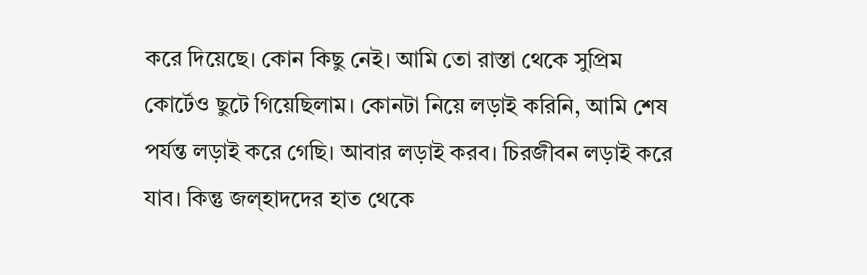করে দিয়েছে। কোন কিছু নেই। আমি তো রাস্তা থেকে সুপ্রিম কোর্টেও ছুটে গিয়েছিলাম। কোনটা নিয়ে লড়াই করিনি, আমি শেষ পর্যন্ত লড়াই করে গেছি। আবার লড়াই করব। চিরজীবন লড়াই করে যাব। কিন্তু জল্হাদদের হাত থেকে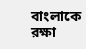বাংলাকে রক্ষা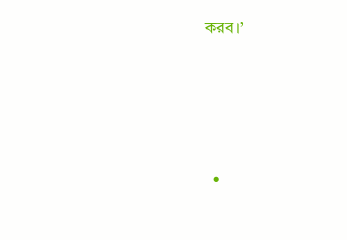করব।’




  •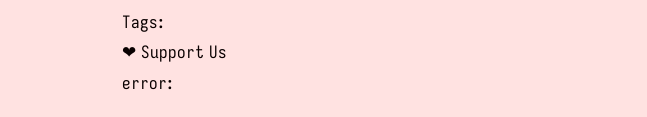Tags:
❤ Support Us
error: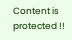Content is protected !!